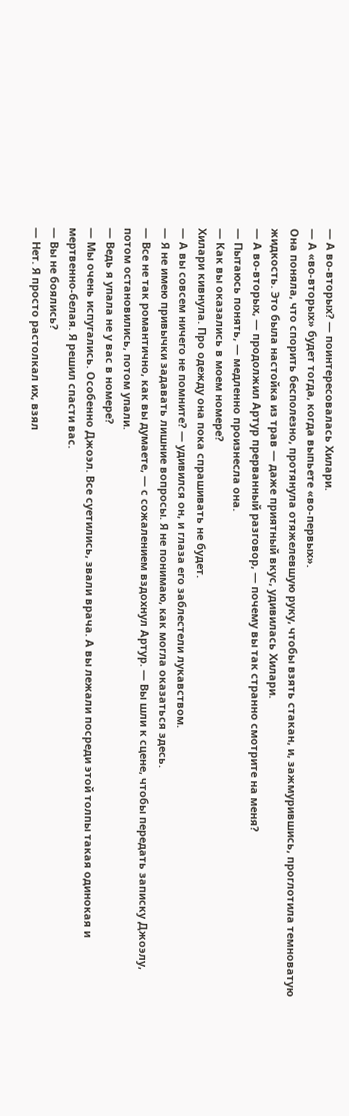— А во-вторых? — поинтересовалась Хилари.
— А «во-вторых» будет тогда, когда выпьете «во-первых».
Она поняла, что спорить бесполезно, протянула отяжелевшую руку, чтобы взять стакан, и, зажмурившись, проглотила темноватую жидкость. Это была настойка из трав — даже приятный вкус, удивилась Хилари.
— А во-вторых, — продолжил Артур прерванный разговор, — почему вы так странно смотрите на меня?
— Пытаюсь понять, — медленно произнесла она.
— Как вы оказались в моем номере?
Хилари кивнула. Про одежду она пока спрашивать не будет.
— А вы совсем ничего не помните? — удивился он, и глаза его заблестели лукавством.
— Я не имею привычки задавать лишние вопросы. Я не понимаю, как могла оказаться здесь.
— Все не так романтично, как вы думаете, — с сожалением вздохнул Артур. — Вы шли к сцене, чтобы передать записку Джоэлу, потом остановились, потом упали.
— Ведь я упала не у вас в номере?
— Мы очень испугались. Особенно Джоэл. Все суетились, звали врача. А вы лежали посреди этой толпы такая одинокая и мертвенно-белая. Я решил спасти вас.
— Вы не боялись?
— Нет. Я просто растолкал их, взял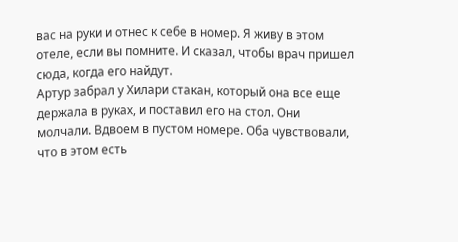вас на руки и отнес к себе в номер. Я живу в этом отеле, если вы помните. И сказал, чтобы врач пришел сюда, когда его найдут.
Артур забрал у Хилари стакан, который она все еще держала в руках, и поставил его на стол. Они молчали. Вдвоем в пустом номере. Оба чувствовали, что в этом есть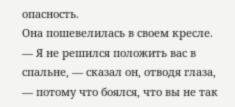опасность.
Она пошевелилась в своем кресле.
— Я не решился положить вас в спальне, — сказал он, отводя глаза, — потому что боялся, что вы не так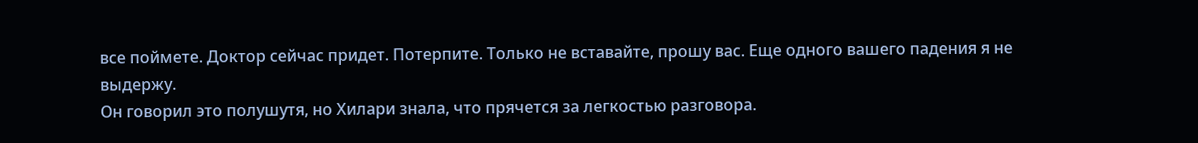все поймете. Доктор сейчас придет. Потерпите. Только не вставайте, прошу вас. Еще одного вашего падения я не выдержу.
Он говорил это полушутя, но Хилари знала, что прячется за легкостью разговора.